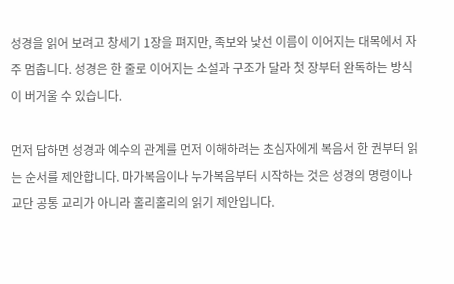성경을 읽어 보려고 창세기 1장을 펴지만, 족보와 낯선 이름이 이어지는 대목에서 자주 멈춥니다. 성경은 한 줄로 이어지는 소설과 구조가 달라 첫 장부터 완독하는 방식이 버거울 수 있습니다.

먼저 답하면 성경과 예수의 관계를 먼저 이해하려는 초심자에게 복음서 한 권부터 읽는 순서를 제안합니다. 마가복음이나 누가복음부터 시작하는 것은 성경의 명령이나 교단 공통 교리가 아니라 홀리홀리의 읽기 제안입니다.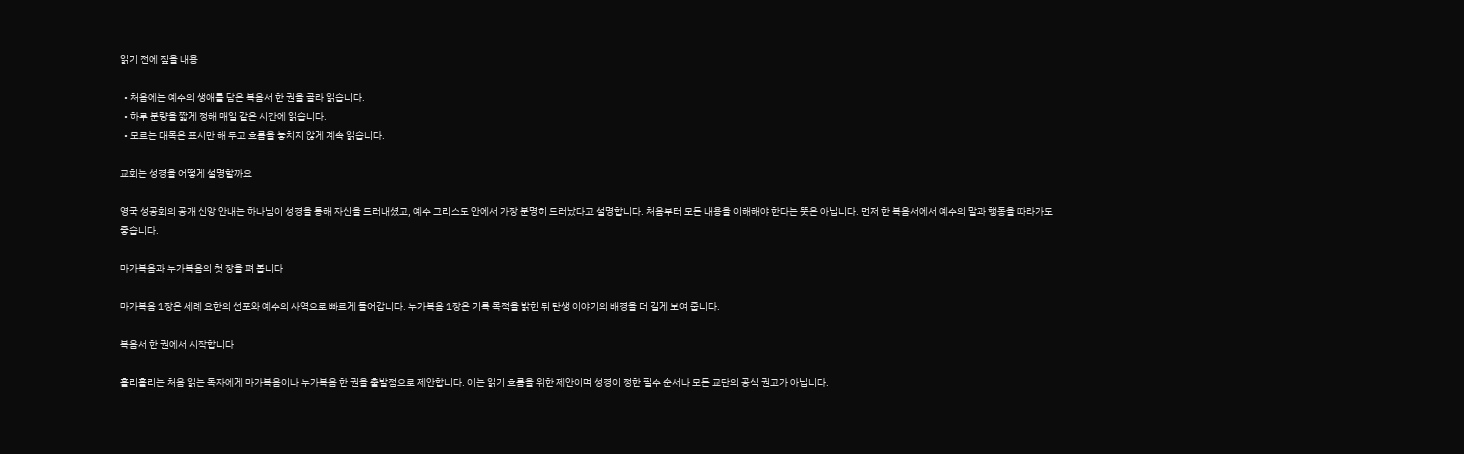읽기 전에 짚을 내용

  • 처음에는 예수의 생애를 담은 복음서 한 권을 골라 읽습니다.
  • 하루 분량을 짧게 정해 매일 같은 시간에 읽습니다.
  • 모르는 대목은 표시만 해 두고 흐름을 놓치지 않게 계속 읽습니다.

교회는 성경을 어떻게 설명할까요

영국 성공회의 공개 신앙 안내는 하나님이 성경을 통해 자신을 드러내셨고, 예수 그리스도 안에서 가장 분명히 드러났다고 설명합니다. 처음부터 모든 내용을 이해해야 한다는 뜻은 아닙니다. 먼저 한 복음서에서 예수의 말과 행동을 따라가도 좋습니다.

마가복음과 누가복음의 첫 장을 펴 봅니다

마가복음 1장은 세례 요한의 선포와 예수의 사역으로 빠르게 들어갑니다. 누가복음 1장은 기록 목적을 밝힌 뒤 탄생 이야기의 배경을 더 길게 보여 줍니다.

복음서 한 권에서 시작합니다

홀리홀리는 처음 읽는 독자에게 마가복음이나 누가복음 한 권을 출발점으로 제안합니다. 이는 읽기 흐름을 위한 제안이며 성경이 정한 필수 순서나 모든 교단의 공식 권고가 아닙니다.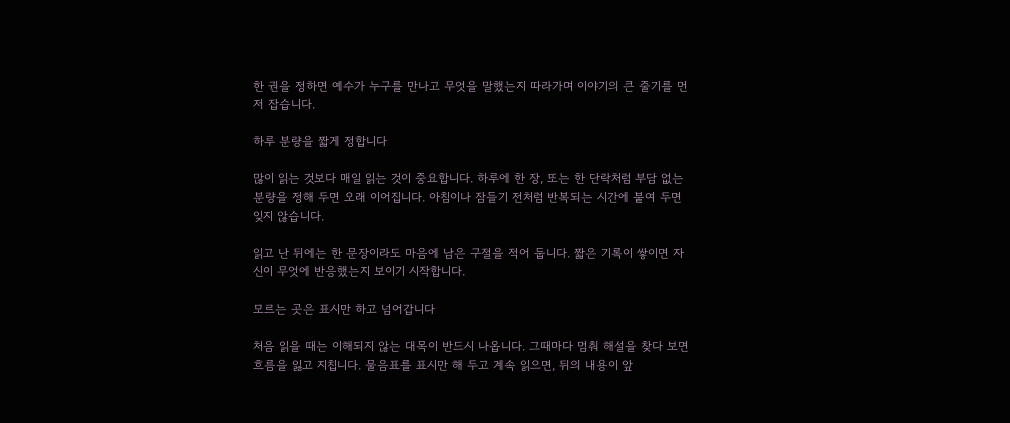한 권을 정하면 예수가 누구를 만나고 무엇을 말했는지 따라가며 이야기의 큰 줄기를 먼저 잡습니다.

하루 분량을 짧게 정합니다

많이 읽는 것보다 매일 읽는 것이 중요합니다. 하루에 한 장, 또는 한 단락처럼 부담 없는 분량을 정해 두면 오래 이어집니다. 아침이나 잠들기 전처럼 반복되는 시간에 붙여 두면 잊지 않습니다.

읽고 난 뒤에는 한 문장이라도 마음에 남은 구절을 적어 둡니다. 짧은 기록이 쌓이면 자신이 무엇에 반응했는지 보이기 시작합니다.

모르는 곳은 표시만 하고 넘어갑니다

처음 읽을 때는 이해되지 않는 대목이 반드시 나옵니다. 그때마다 멈춰 해설을 찾다 보면 흐름을 잃고 지칩니다. 물음표를 표시만 해 두고 계속 읽으면, 뒤의 내용이 앞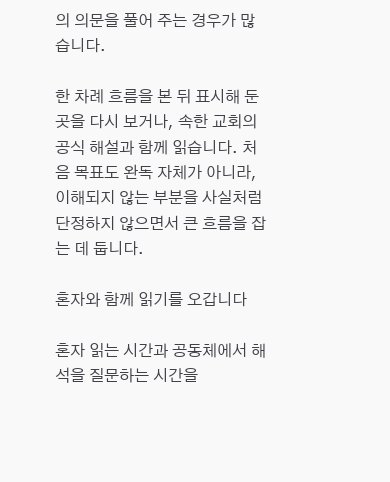의 의문을 풀어 주는 경우가 많습니다.

한 차례 흐름을 본 뒤 표시해 둔 곳을 다시 보거나, 속한 교회의 공식 해설과 함께 읽습니다. 처음 목표도 완독 자체가 아니라, 이해되지 않는 부분을 사실처럼 단정하지 않으면서 큰 흐름을 잡는 데 둡니다.

혼자와 함께 읽기를 오갑니다

혼자 읽는 시간과 공동체에서 해석을 질문하는 시간을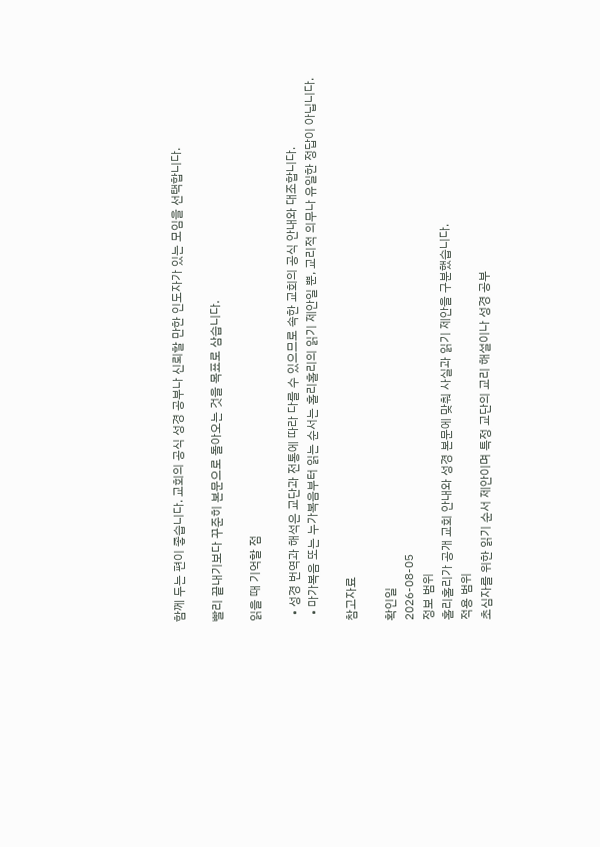함께 두는 편이 좋습니다. 교회의 공식 성경 공부나 신뢰할 만한 인도자가 있는 모임을 선택합니다.

빨리 끝내기보다 꾸준히 본문으로 돌아오는 것을 목표로 삼습니다.

읽을 때 기억할 점

  • 성경 번역과 해석은 교단과 전통에 따라 다를 수 있으므로 속한 교회의 공식 안내와 대조합니다.
  • 마가복음 또는 누가복음부터 읽는 순서는 홀리홀리의 읽기 제안일 뿐, 교리적 의무나 유일한 정답이 아닙니다.

참고자료

확인일
2026-08-05
정보 범위
홀리홀리가 공개 교회 안내와 성경 본문에 맞춰 사실과 읽기 제안을 구분했습니다.
적용 범위
초심자를 위한 읽기 순서 제안이며 특정 교단의 교리 해설이나 성경 공부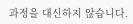과정을 대신하지 않습니다.